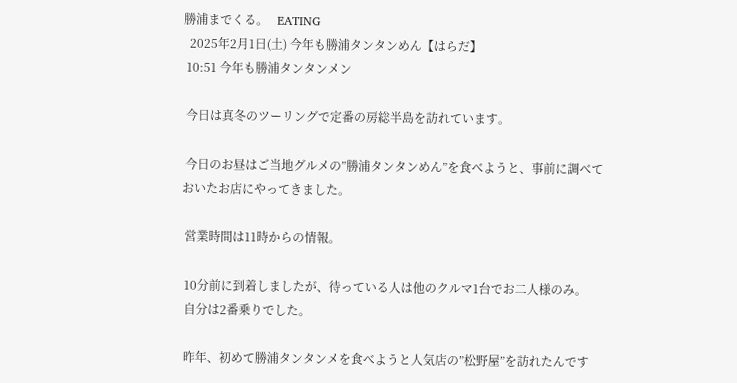勝浦までくる。   EATING
  2025年2月1日(土) 今年も勝浦タンタンめん【はらだ】
 10:51 今年も勝浦タンタンメン

 今日は真冬のツーリングで定番の房総半島を訪れています。

 今日のお昼はご当地グルメの”勝浦タンタンめん”を食べようと、事前に調べておいたお店にやってきました。

 営業時間は11時からの情報。

 10分前に到着しましたが、待っている人は他のクルマ1台でお二人様のみ。
 自分は2番乗りでした。

 昨年、初めて勝浦タンタンメを食べようと人気店の”松野屋”を訪れたんです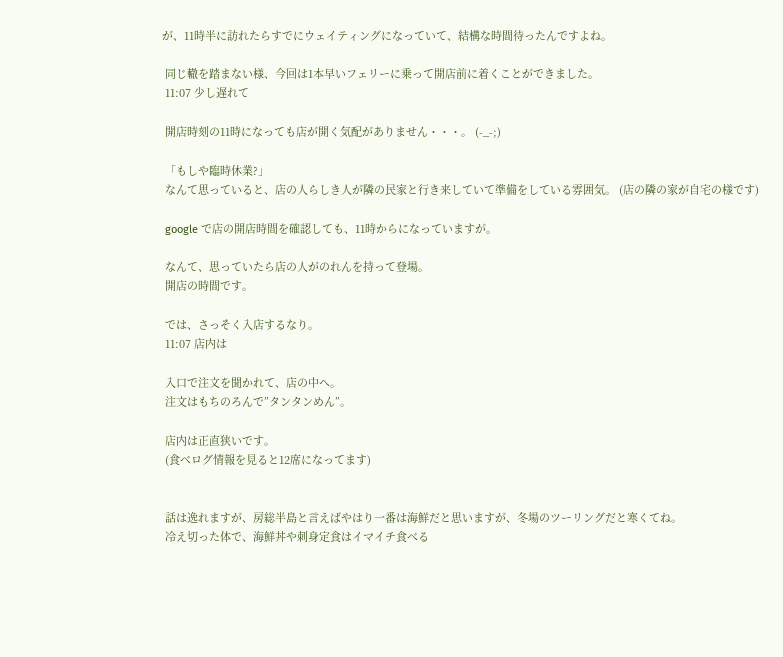が、11時半に訪れたらすでにウェイティングになっていて、結構な時間待ったんですよね。

 同じ轍を踏まない様、今回は1本早いフェリーに乗って開店前に着くことができました。
 11:07 少し遅れて

 開店時刻の11時になっても店が開く気配がありません・・・。 (-_-;)

 「もしや臨時休業?」
 なんて思っていると、店の人らしき人が隣の民家と行き来していて準備をしている雰囲気。 (店の隣の家が自宅の様です)

 google で店の開店時間を確認しても、11時からになっていますが。

 なんて、思っていたら店の人がのれんを持って登場。
 開店の時間です。

 では、さっそく入店するなり。
 11:07 店内は

 入口で注文を聞かれて、店の中へ。
 注文はもちのろんで”タンタンめん”。

 店内は正直狭いです。
 (食べログ情報を見ると12席になってます)


 話は逸れますが、房総半島と言えばやはり一番は海鮮だと思いますが、冬場のツーリングだと寒くてね。
 冷え切った体で、海鮮丼や刺身定食はイマイチ食べる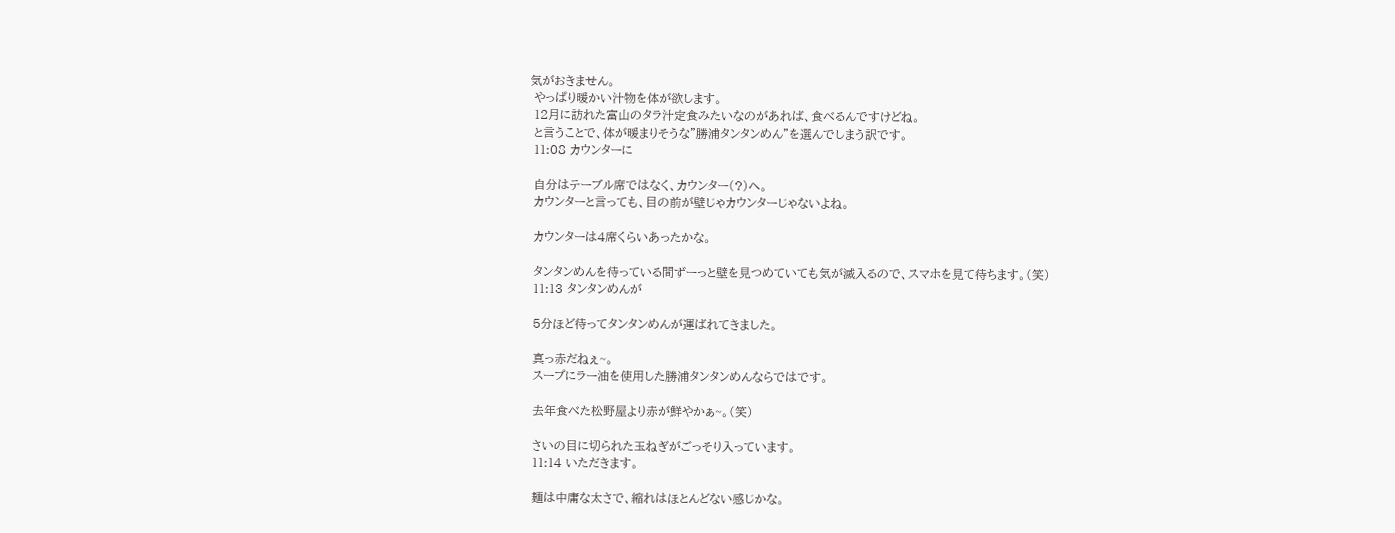気がおきません。
 やっぱり暖かい汁物を体が欲します。
 12月に訪れた富山のタラ汁定食みたいなのがあれば、食べるんですけどね。
 と言うことで、体が暖まりそうな”勝浦タンタンめん”を選んでしまう訳です。
 11:08 カウンターに

 自分はテーブル席ではなく、カウンター(?)へ。
 カウンターと言っても、目の前が壁じゃカウンターじゃないよね。

 カウンターは4席くらいあったかな。

 タンタンめんを待っている間ずーっと壁を見つめていても気が滅入るので、スマホを見て待ちます。(笑)
 11:13 タンタンめんが

 5分ほど待ってタンタンめんが運ばれてきました。

 真っ赤だねぇ~。
 スープにラー油を使用した勝浦タンタンめんならではです。

 去年食べた松野屋より赤が鮮やかぁ~。(笑)

 さいの目に切られた玉ねぎがごっそり入っています。
 11:14 いただきます。

 麺は中庸な太さで、縮れはほとんどない感じかな。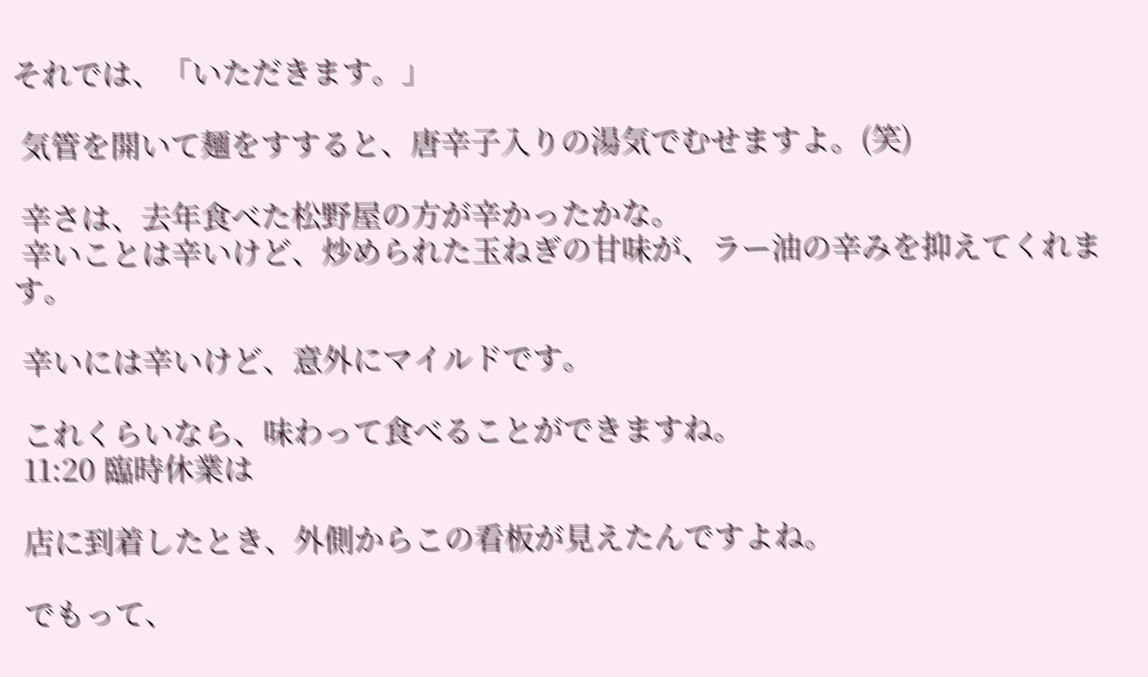それでは、「いただきます。」

 気管を開いて麺をすすると、唐辛子入りの湯気でむせますよ。(笑)

 辛さは、去年食べた松野屋の方が辛かったかな。
 辛いことは辛いけど、炒められた玉ねぎの甘味が、ラー油の辛みを抑えてくれます。

 辛いには辛いけど、意外にマイルドです。

 これくらいなら、味わって食べることができますね。
 11:20 臨時休業は

 店に到着したとき、外側からこの看板が見えたんですよね。

 でもって、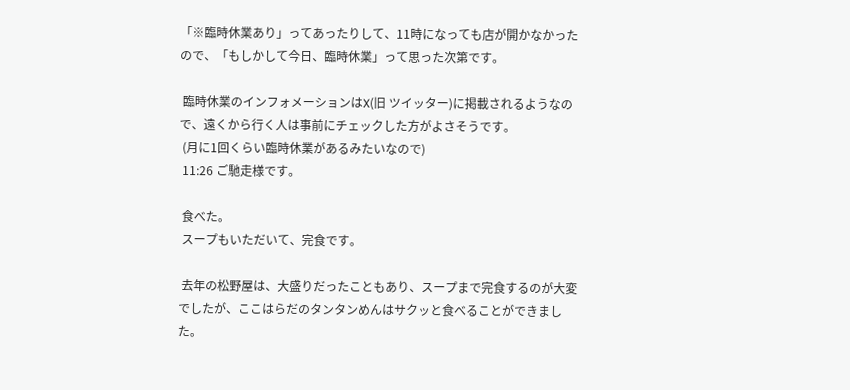「※臨時休業あり」ってあったりして、11時になっても店が開かなかったので、「もしかして今日、臨時休業」って思った次第です。

 臨時休業のインフォメーションはX(旧 ツイッター)に掲載されるようなので、遠くから行く人は事前にチェックした方がよさそうです。
 (月に1回くらい臨時休業があるみたいなので)
 11:26 ご馳走様です。

 食べた。
 スープもいただいて、完食です。

 去年の松野屋は、大盛りだったこともあり、スープまで完食するのが大変でしたが、ここはらだのタンタンめんはサクッと食べることができました。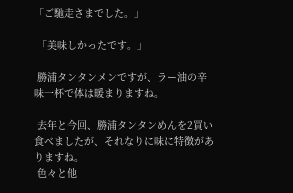「ご馳走さまでした。」

 「美味しかったです。」

 勝浦タンタンメンですが、ラー油の辛味一杯で体は暖まりますね。

 去年と今回、勝浦タンタンめんを2買い食べましたが、それなりに味に特徴がありますね。
 色々と他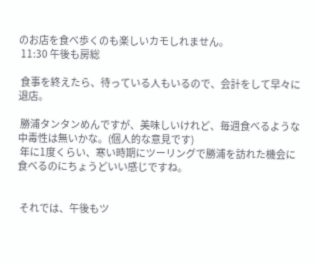のお店を食べ歩くのも楽しいカモしれません。
 11:30 午後も房総

 食事を終えたら、待っている人もいるので、会計をして早々に退店。

 勝浦タンタンめんですが、美味しいけれど、毎週食べるような中毒性は無いかな。(個人的な意見です)
 年に1度くらい、寒い時期にツーリングで勝浦を訪れた機会に食べるのにちょうどいい感じですね。


 それでは、午後もツ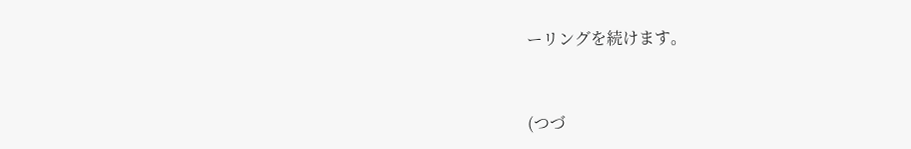ーリングを続けます。


(つづ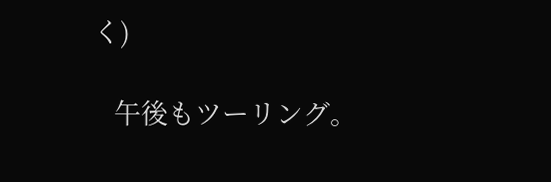く)

   午後もツーリング。